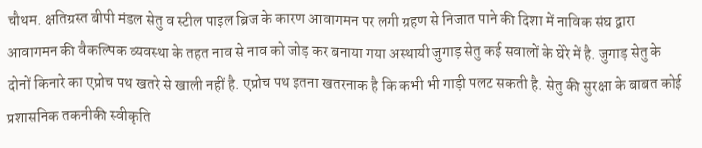चौथम. क्षतिग्रस्त बीपी मंडल सेतु व स्टील पाइल ब्रिज के कारण आवागमन पर लगी ग्रहण से निजात पाने की दिशा में नाविक संघ द्वारा आवागमन की वैकल्पिक व्यवस्था के तहत नाव से नाव को जोड़ कर बनाया गया अस्थायी जुगाड़ सेतु कई सवालों के घेरे में है. जुगाड़ सेतु के दोनों किनारे का एप्रोच पथ खतरे से खाली नहीं है. एप्रोच पथ इतना खतरनाक है कि कभी भी गाड़ी पलट सकती है. सेतु की सुरक्षा के बाबत कोई प्रशासनिक तकनीकी स्वीकृति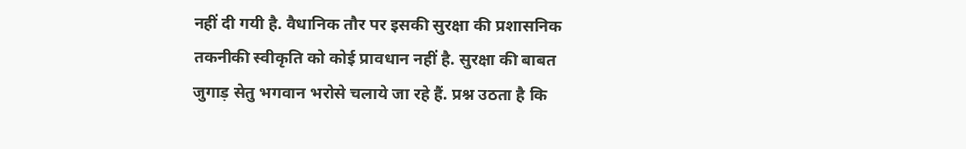नहीं दी गयी है. वैधानिक तौर पर इसकी सुरक्षा की प्रशासनिक तकनीकी स्वीकृति को कोई प्रावधान नहीं है. सुरक्षा की बाबत जुगाड़ सेतु भगवान भरोसे चलाये जा रहे हैं. प्रश्न उठता है कि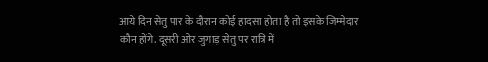आये दिन सेतु पार के दौरान कोई हादसा होता है तो इसके जिम्मेदार कौन होंगे. दूसरी ओर जुगाड़ सेतु पर रात्रि में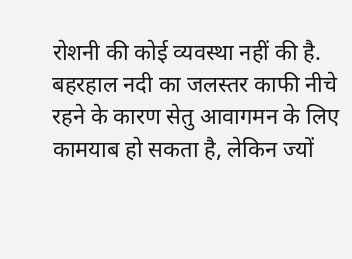रोशनी की कोई व्यवस्था नहीं की है. बहरहाल नदी का जलस्तर काफी नीचे रहने के कारण सेतु आवागमन के लिए कामयाब हो सकता है, लेकिन ज्यों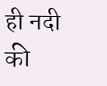ही नदी की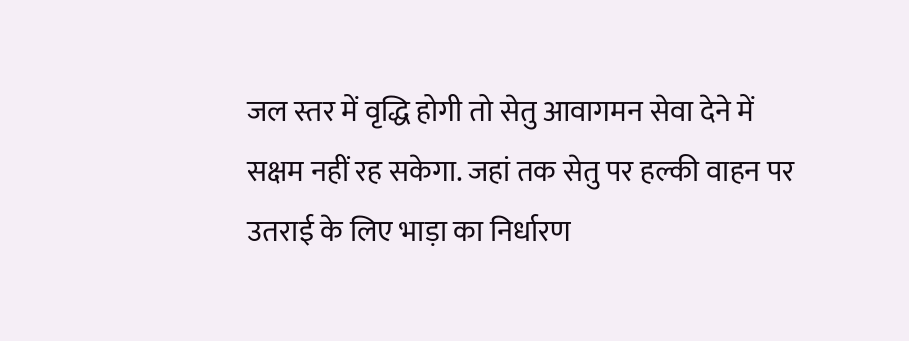जल स्तर में वृद्धि होगी तो सेतु आवागमन सेवा देने में सक्षम नहीं रह सकेगा. जहां तक सेतु पर हल्की वाहन पर उतराई के लिए भाड़ा का निर्धारण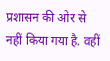प्रशासन की ओर से नहीं किया गया है. वहीं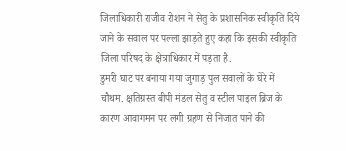जिलाधिकारी राजीव रोशन ने सेतु के प्रशासनिक स्वीकृति दिये जाने के सवाल पर पल्ला झाड़ते हुए कहा कि इसकी स्वीकृति जिला परिषद के क्षेत्राधिकार में पड़ता है.
डुमरी घाट पर बनाया गया जुगाड़ पुल सवालों के घेरे में
चौथम. क्षतिग्रस्त बीपी मंडल सेतु व स्टील पाइल ब्रिज के कारण आवागमन पर लगी ग्रहण से निजात पाने की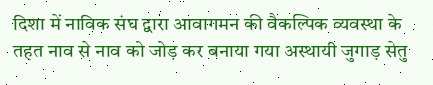दिशा में नाविक संघ द्वारा आवागमन की वैकल्पिक व्यवस्था के तहत नाव से नाव को जोड़ कर बनाया गया अस्थायी जुगाड़ सेतु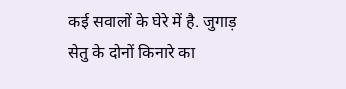कई सवालों के घेरे में है. जुगाड़ सेतु के दोनों किनारे का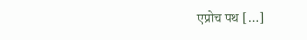एप्रोच पथ […]